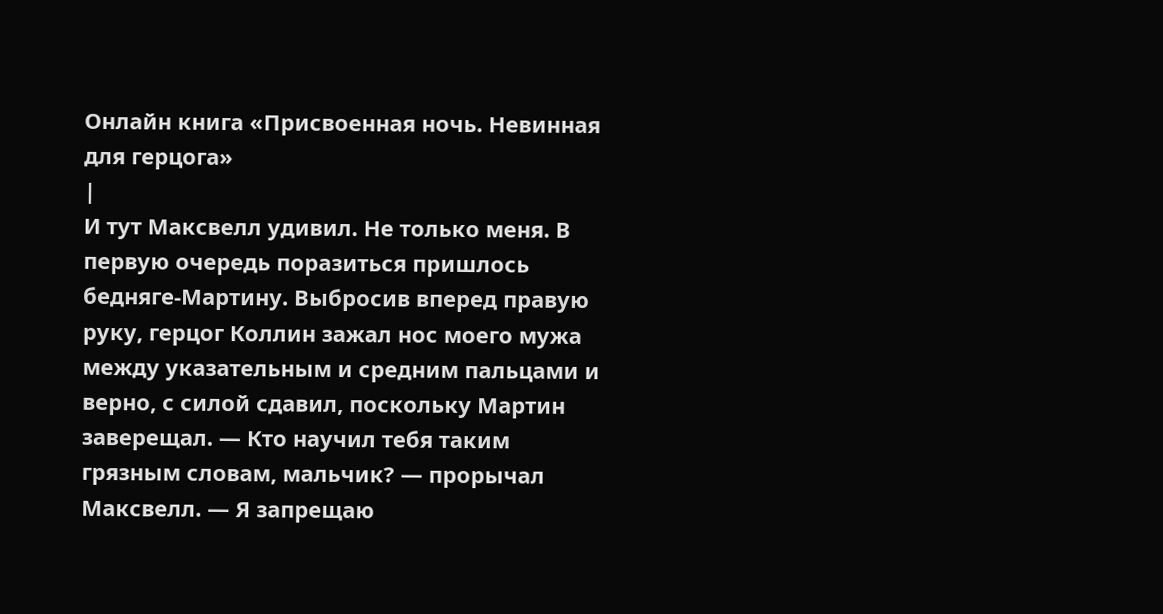Онлайн книга «Присвоенная ночь. Невинная для герцога»
|
И тут Максвелл удивил. Не только меня. В первую очередь поразиться пришлось бедняге-Мартину. Выбросив вперед правую руку, герцог Коллин зажал нос моего мужа между указательным и средним пальцами и верно, с силой сдавил, поскольку Мартин заверещал. — Кто научил тебя таким грязным словам, мальчик? — прорычал Максвелл. — Я запрещаю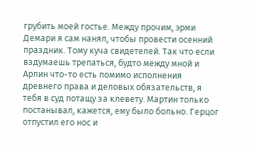грубить моей гостье. Между прочим, эрми Демари я сам нанял, чтобы провести осенний праздник. Тому куча свидетелей. Так что если вздумаешь трепаться, будто между мной и Арлин что-то есть помимо исполнения древнего права и деловых обязательств, я тебя в суд потащу за клевету. Мартин только постанывал, кажется, ему было больно. Герцог отпустил его нос и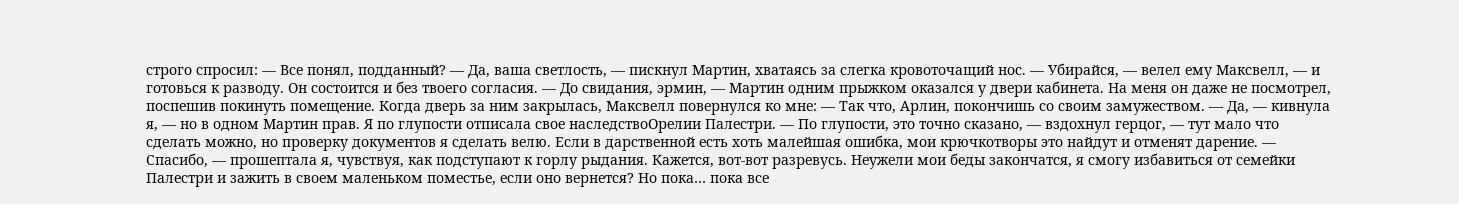строго спросил: — Все понял, подданный? — Да, ваша светлость, — пискнул Мартин, хватаясь за слегка кровоточащий нос. — Убирайся, — велел ему Максвелл, — и готовься к разводу. Он состоится и без твоего согласия. — До свидания, эрмин, — Мартин одним прыжком оказался у двери кабинета. На меня он даже не посмотрел, поспешив покинуть помещение. Когда дверь за ним закрылась, Максвелл повернулся ко мне: — Так что, Арлин, покончишь со своим замужеством. — Да, — кивнула я, — но в одном Мартин прав. Я по глупости отписала свое наследствоОрелии Палестри. — По глупости, это точно сказано, — вздохнул герцог, — тут мало что сделать можно, но проверку документов я сделать велю. Если в дарственной есть хоть малейшая ошибка, мои крючкотворы это найдут и отменят дарение. — Спасибо, — прошептала я, чувствуя, как подступают к горлу рыдания. Кажется, вот-вот разревусь. Неужели мои беды закончатся, я смогу избавиться от семейки Палестри и зажить в своем маленьком поместье, если оно вернется? Но пока… пока все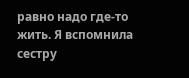равно надо где-то жить. Я вспомнила сестру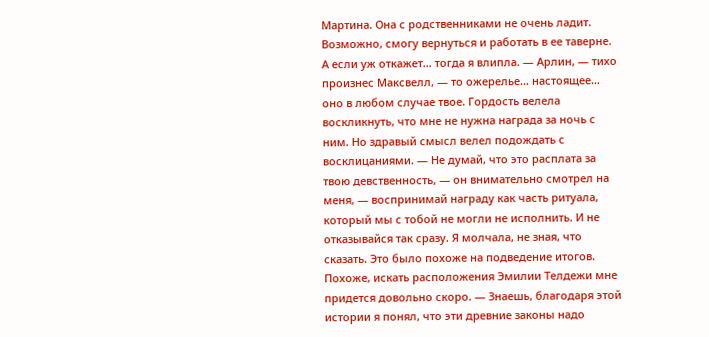Мартина. Она с родственниками не очень ладит. Возможно, смогу вернуться и работать в ее таверне. А если уж откажет… тогда я влипла. — Арлин, — тихо произнес Максвелл, — то ожерелье… настоящее… оно в любом случае твое. Гордость велела воскликнуть, что мне не нужна награда за ночь с ним. Но здравый смысл велел подождать с восклицаниями. — Не думай, что это расплата за твою девственность, — он внимательно смотрел на меня, — воспринимай награду как часть ритуала, который мы с тобой не могли не исполнить. И не отказывайся так сразу. Я молчала, не зная, что сказать. Это было похоже на подведение итогов. Похоже, искать расположения Эмилии Телдежи мне придется довольно скоро. — Знаешь, благодаря этой истории я понял, что эти древние законы надо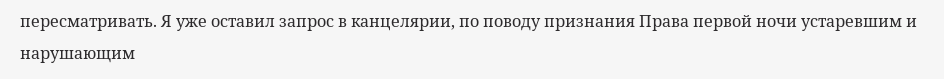пересматривать. Я уже оставил запрос в канцелярии, по поводу признания Права первой ночи устаревшим и нарушающим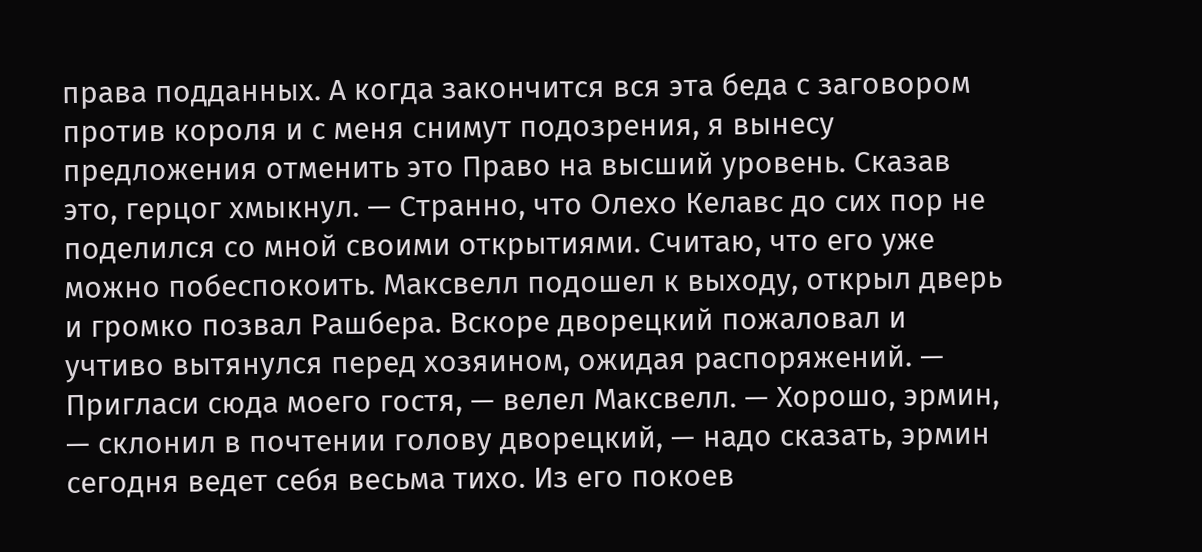права подданных. А когда закончится вся эта беда с заговором против короля и с меня снимут подозрения, я вынесу предложения отменить это Право на высший уровень. Сказав это, герцог хмыкнул. — Странно, что Олехо Келавс до сих пор не поделился со мной своими открытиями. Считаю, что его уже можно побеспокоить. Максвелл подошел к выходу, открыл дверь и громко позвал Рашбера. Вскоре дворецкий пожаловал и учтиво вытянулся перед хозяином, ожидая распоряжений. — Пригласи сюда моего гостя, — велел Максвелл. — Хорошо, эрмин, — склонил в почтении голову дворецкий, — надо сказать, эрмин сегодня ведет себя весьма тихо. Из его покоев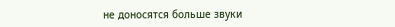не доносятся больше звуки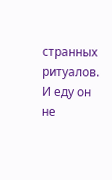странных ритуалов. И еду он не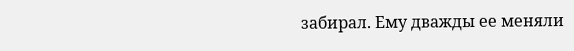забирал. Ему дважды ее меняли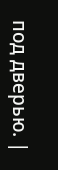под дверью. |